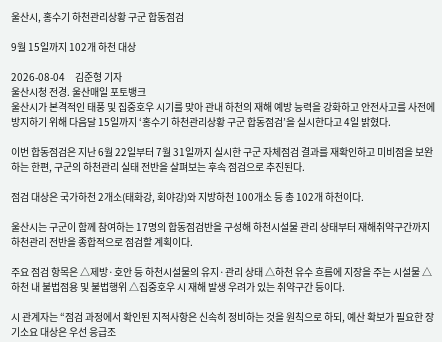울산시, 홍수기 하천관리상황 구군 합동점검

9월 15일까지 102개 하천 대상

2026-08-04     김준형 기자
울산시청 전경. 울산매일 포토뱅크
울산시가 본격적인 태풍 및 집중호우 시기를 맞아 관내 하천의 재해 예방 능력을 강화하고 안전사고를 사전에 방지하기 위해 다음달 15일까지 ‘홍수기 하천관리상황 구군 합동점검’을 실시한다고 4일 밝혔다.

이번 합동점검은 지난 6월 22일부터 7월 31일까지 실시한 구군 자체점검 결과를 재확인하고 미비점을 보완하는 한편, 구군의 하천관리 실태 전반을 살펴보는 후속 점검으로 추진된다.

점검 대상은 국가하천 2개소(태화강, 회야강)와 지방하천 100개소 등 총 102개 하천이다.

울산시는 구군이 함께 참여하는 17명의 합동점검반을 구성해 하천시설물 관리 상태부터 재해취약구간까지 하천관리 전반을 종합적으로 점검할 계획이다.

주요 점검 항목은 △제방·호안 등 하천시설물의 유지·관리 상태 △하천 유수 흐름에 지장을 주는 시설물 △하천 내 불법점용 및 불법행위 △집중호우 시 재해 발생 우려가 있는 취약구간 등이다.

시 관계자는 “점검 과정에서 확인된 지적사항은 신속히 정비하는 것을 원칙으로 하되, 예산 확보가 필요한 장기소요 대상은 우선 응급조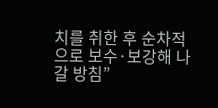치를 취한 후 순차적으로 보수·보강해 나갈 방침”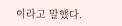이라고 말했다.